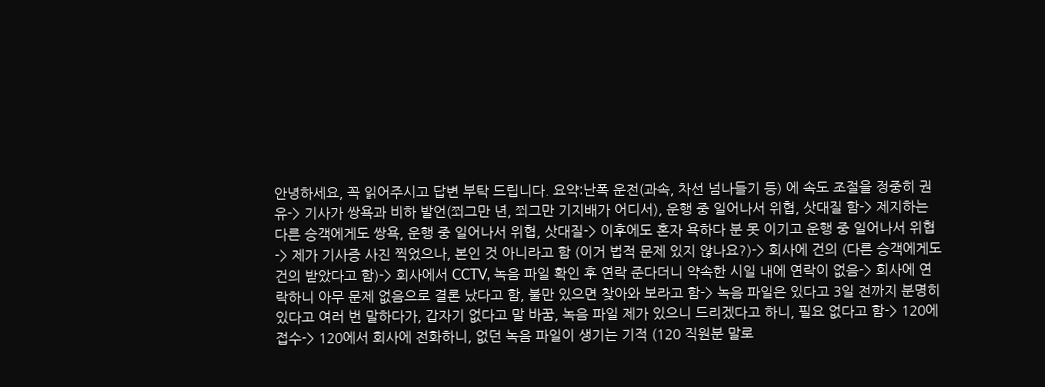안녕하세요, 꼭 읽어주시고 답변 부탁 드립니다. 요약:난폭 운전(과속, 차선 넘나들기 등) 에 속도 조절을 정중히 권유-> 기사가 쌍욕과 비하 발언(쬐그만 년, 쬐그만 기지배가 어디서), 운행 중 일어나서 위협, 삿대질 함-> 제지하는 다른 승객에게도 쌍욕, 운행 중 일어나서 위협, 삿대질-> 이후에도 혼자 욕하다 분 못 이기고 운행 중 일어나서 위협-> 제가 기사증 사진 찍었으나, 본인 것 아니라고 함 (이거 법적 문제 있지 않나요?)-> 회사에 건의 (다른 승객에게도 건의 받았다고 함)-> 회사에서 CCTV, 녹음 파일 확인 후 연락 준다더니 약속한 시일 내에 연락이 없음-> 회사에 연락하니 아무 문제 없음으로 결론 났다고 함, 불만 있으면 찾아와 보라고 함-> 녹음 파일은 있다고 3일 전까지 분명히 있다고 여러 번 말하다가, 갑자기 없다고 말 바꿈, 녹음 파일 제가 있으니 드리겠다고 하니, 필요 없다고 함-> 120에 접수-> 120에서 회사에 전화하니, 없던 녹음 파일이 생기는 기적 (120 직원분 말로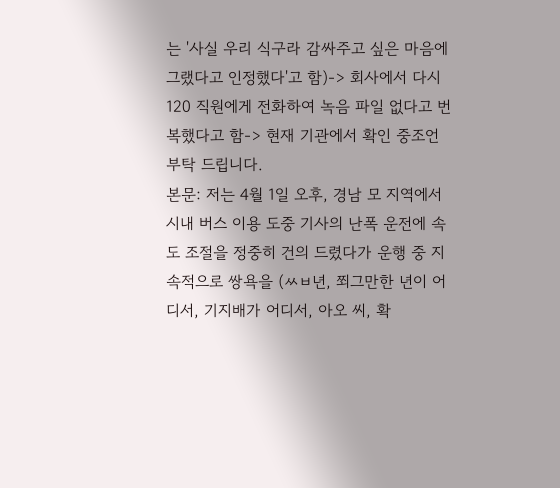는 '사실 우리 식구라 감싸주고 싶은 마음에 그랬다고 인정했다'고 함)-> 회사에서 다시 120 직원에게 전화하여 녹음 파일 없다고 번복했다고 함-> 현재 기관에서 확인 중조언 부탁 드립니다.
본문: 저는 4월 1일 오후, 경남 모 지역에서 시내 버스 이용 도중 기사의 난폭 운전에 속도 조절을 정중히 건의 드렸다가 운행 중 지속적으로 쌍욕을 (ㅆㅂ년, 쬐그만한 년이 어디서, 기지배가 어디서, 아오 씨, 확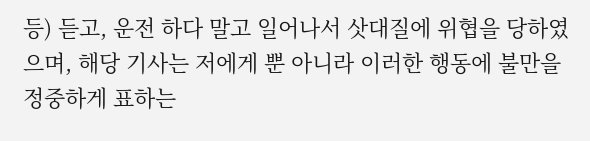등) 듣고, 운전 하다 말고 일어나서 삿대질에 위협을 당하였으며, 해당 기사는 저에게 뿐 아니라 이러한 행동에 불만을 정중하게 표하는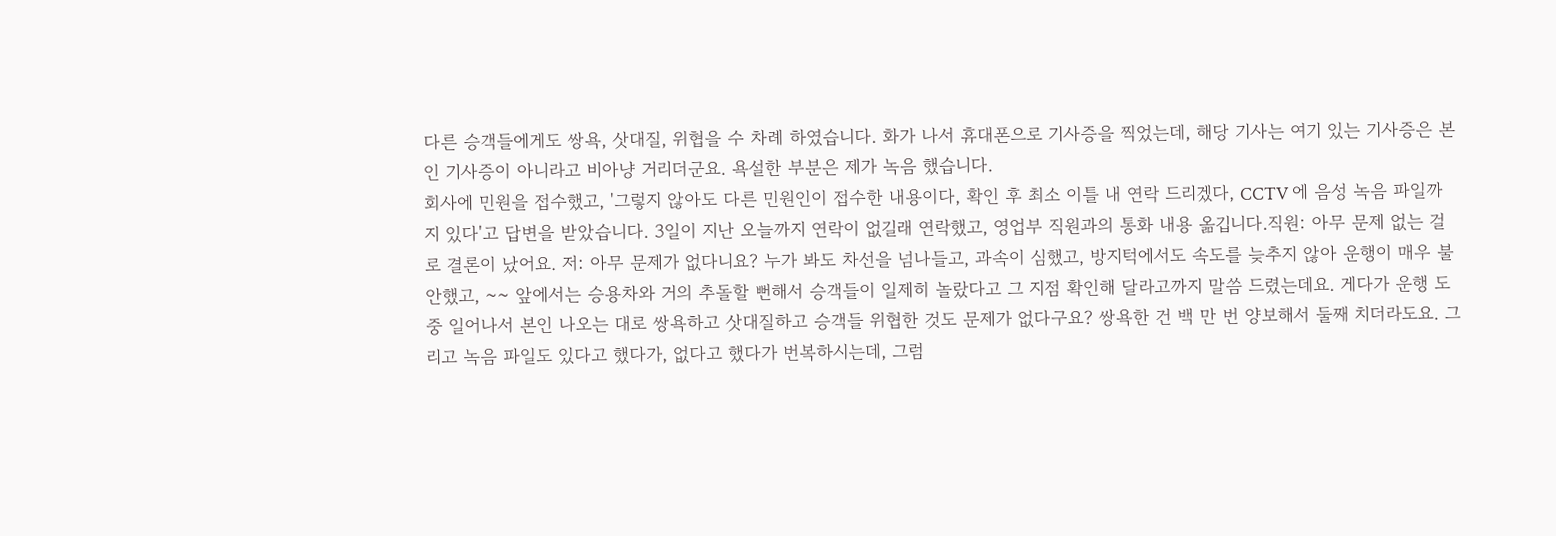다른 승객들에게도 쌍욕, 삿대질, 위협을 수 차례 하였습니다. 화가 나서 휴대폰으로 기사증을 찍었는데, 해당 기사는 여기 있는 기사증은 본인 기사증이 아니라고 비아냥 거리더군요. 욕설한 부분은 제가 녹음 했습니다.
회사에 민원을 접수했고, '그렇지 않아도 다른 민원인이 접수한 내용이다, 확인 후 최소 이틀 내 연락 드리겠다, CCTV 에 음성 녹음 파일까지 있다'고 답변을 받았습니다. 3일이 지난 오늘까지 연락이 없길래 연락했고, 영업부 직원과의 통화 내용 옮깁니다.직원: 아무 문제 없는 걸로 결론이 났어요. 저: 아무 문제가 없다니요? 누가 봐도 차선을 넘나들고, 과속이 심했고, 방지턱에서도 속도를 늦추지 않아 운행이 매우 불안했고, ~~ 앞에서는 승용차와 거의 추돌할 뻔해서 승객들이 일제히 놀랐다고 그 지점 확인해 달라고까지 말씀 드렸는데요. 게다가 운행 도중 일어나서 본인 나오는 대로 쌍욕하고 삿대질하고 승객들 위협한 것도 문제가 없다구요? 쌍욕한 건 백 만 번 양보해서 둘째 치더라도요. 그리고 녹음 파일도 있다고 했다가, 없다고 했다가 번복하시는데, 그럼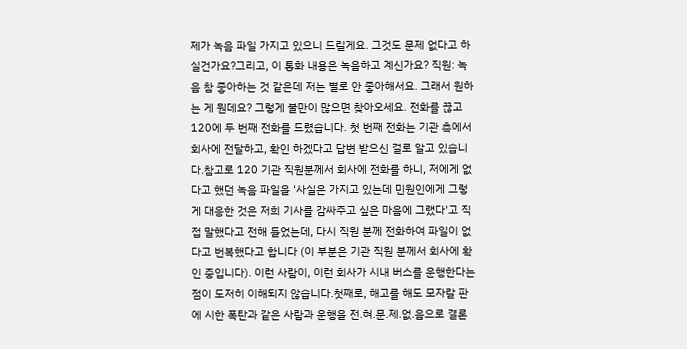제가 녹음 파일 가지고 있으니 드릴게요. 그것도 문제 없다고 하실건가요?그리고, 이 통화 내용은 녹음하고 계신가요? 직원: 녹음 참 좋아하는 것 같은데 저는 별로 안 좋아해서요. 그래서 원하는 게 뭔데요? 그렇게 불만이 많으면 찾아오세요. 전화를 끊고 120에 두 번째 전화를 드렸습니다. 첫 번째 전화는 기관 측에서 회사에 전달하고, 확인 하겠다고 답변 받으신 걸로 알고 있습니다.참고로 120 기관 직원분께서 회사에 전화를 하니, 저에게 없다고 했던 녹음 파일을 '사실은 가지고 있는데 민원인에게 그렇게 대응한 것은 저희 기사를 감싸주고 싶은 마음에 그랬다'고 직접 말했다고 전해 들었는데, 다시 직원 분께 전화하여 파일이 없다고 번복했다고 합니다 (이 부분은 기관 직원 분께서 회사에 확인 중입니다). 이런 사람이, 이런 회사가 시내 버스를 운행한다는 점이 도저히 이해되지 않습니다.첫째로, 해고를 해도 모자랄 판에 시한 폭탄과 같은 사람과 운행을 전.혀.문.제.없.음으로 결론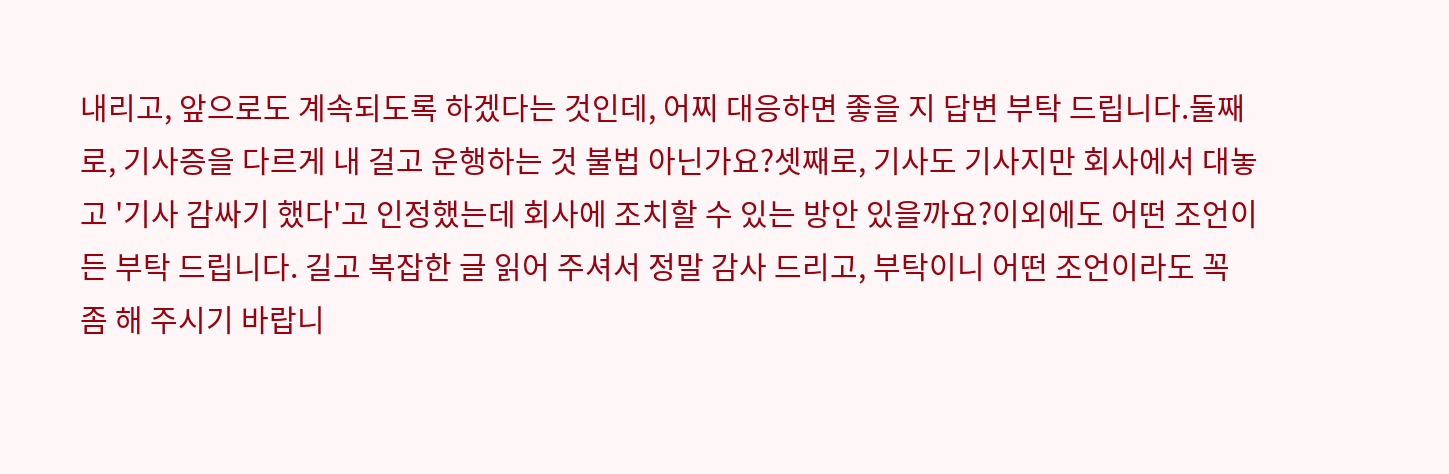내리고, 앞으로도 계속되도록 하겠다는 것인데, 어찌 대응하면 좋을 지 답변 부탁 드립니다.둘째로, 기사증을 다르게 내 걸고 운행하는 것 불법 아닌가요?셋째로, 기사도 기사지만 회사에서 대놓고 '기사 감싸기 했다'고 인정했는데 회사에 조치할 수 있는 방안 있을까요?이외에도 어떤 조언이든 부탁 드립니다. 길고 복잡한 글 읽어 주셔서 정말 감사 드리고, 부탁이니 어떤 조언이라도 꼭 좀 해 주시기 바랍니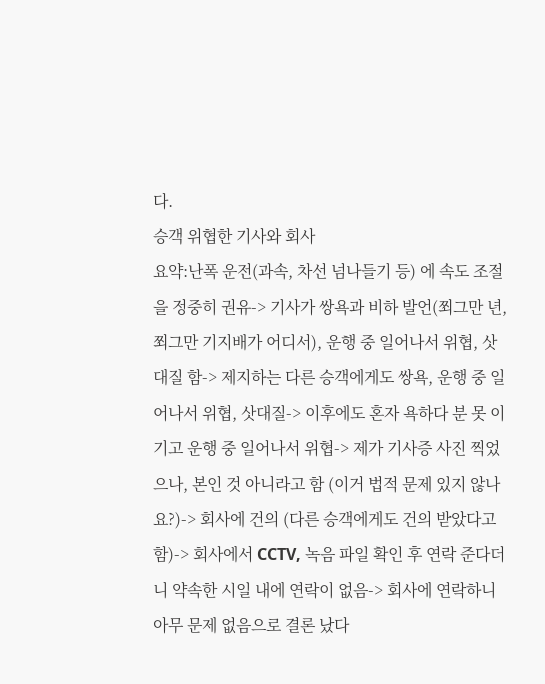다.
승객 위협한 기사와 회사
요약:난폭 운전(과속, 차선 넘나들기 등) 에 속도 조절을 정중히 권유-> 기사가 쌍욕과 비하 발언(쬐그만 년, 쬐그만 기지배가 어디서), 운행 중 일어나서 위협, 삿대질 함-> 제지하는 다른 승객에게도 쌍욕, 운행 중 일어나서 위협, 삿대질-> 이후에도 혼자 욕하다 분 못 이기고 운행 중 일어나서 위협-> 제가 기사증 사진 찍었으나, 본인 것 아니라고 함 (이거 법적 문제 있지 않나요?)-> 회사에 건의 (다른 승객에게도 건의 받았다고 함)-> 회사에서 CCTV, 녹음 파일 확인 후 연락 준다더니 약속한 시일 내에 연락이 없음-> 회사에 연락하니 아무 문제 없음으로 결론 났다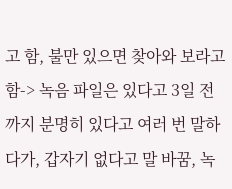고 함, 불만 있으면 찾아와 보라고 함-> 녹음 파일은 있다고 3일 전까지 분명히 있다고 여러 번 말하다가, 갑자기 없다고 말 바꿈, 녹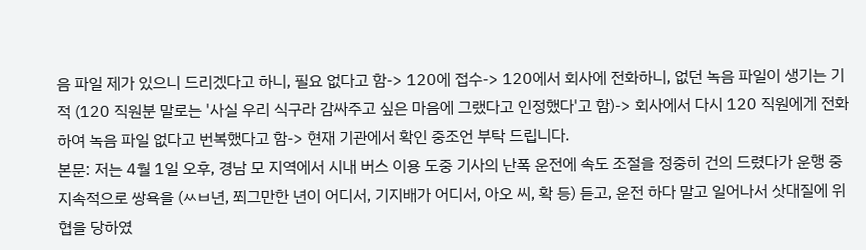음 파일 제가 있으니 드리겠다고 하니, 필요 없다고 함-> 120에 접수-> 120에서 회사에 전화하니, 없던 녹음 파일이 생기는 기적 (120 직원분 말로는 '사실 우리 식구라 감싸주고 싶은 마음에 그랬다고 인정했다'고 함)-> 회사에서 다시 120 직원에게 전화하여 녹음 파일 없다고 번복했다고 함-> 현재 기관에서 확인 중조언 부탁 드립니다.
본문: 저는 4월 1일 오후, 경남 모 지역에서 시내 버스 이용 도중 기사의 난폭 운전에 속도 조절을 정중히 건의 드렸다가 운행 중 지속적으로 쌍욕을 (ㅆㅂ년, 쬐그만한 년이 어디서, 기지배가 어디서, 아오 씨, 확 등) 듣고, 운전 하다 말고 일어나서 삿대질에 위협을 당하였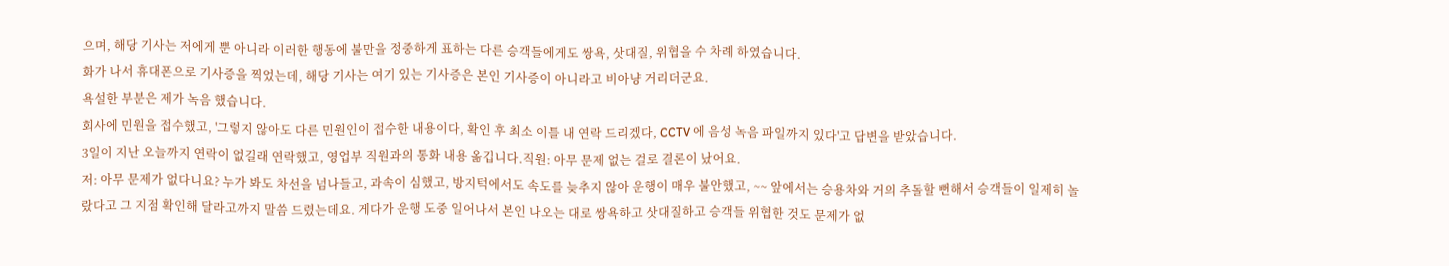으며, 해당 기사는 저에게 뿐 아니라 이러한 행동에 불만을 정중하게 표하는 다른 승객들에게도 쌍욕, 삿대질, 위협을 수 차례 하였습니다.
화가 나서 휴대폰으로 기사증을 찍었는데, 해당 기사는 여기 있는 기사증은 본인 기사증이 아니라고 비아냥 거리더군요.
욕설한 부분은 제가 녹음 했습니다.
회사에 민원을 접수했고, '그렇지 않아도 다른 민원인이 접수한 내용이다, 확인 후 최소 이틀 내 연락 드리겠다, CCTV 에 음성 녹음 파일까지 있다'고 답변을 받았습니다.
3일이 지난 오늘까지 연락이 없길래 연락했고, 영업부 직원과의 통화 내용 옮깁니다.직원: 아무 문제 없는 걸로 결론이 났어요.
저: 아무 문제가 없다니요? 누가 봐도 차선을 넘나들고, 과속이 심했고, 방지턱에서도 속도를 늦추지 않아 운행이 매우 불안했고, ~~ 앞에서는 승용차와 거의 추돌할 뻔해서 승객들이 일제히 놀랐다고 그 지점 확인해 달라고까지 말씀 드렸는데요. 게다가 운행 도중 일어나서 본인 나오는 대로 쌍욕하고 삿대질하고 승객들 위협한 것도 문제가 없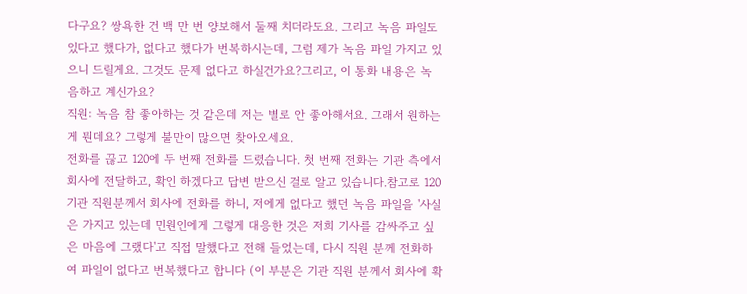다구요? 쌍욕한 건 백 만 번 양보해서 둘째 치더라도요. 그리고 녹음 파일도 있다고 했다가, 없다고 했다가 번복하시는데, 그럼 제가 녹음 파일 가지고 있으니 드릴게요. 그것도 문제 없다고 하실건가요?그리고, 이 통화 내용은 녹음하고 계신가요?
직원: 녹음 참 좋아하는 것 같은데 저는 별로 안 좋아해서요. 그래서 원하는 게 뭔데요? 그렇게 불만이 많으면 찾아오세요.
전화를 끊고 120에 두 번째 전화를 드렸습니다. 첫 번째 전화는 기관 측에서 회사에 전달하고, 확인 하겠다고 답변 받으신 걸로 알고 있습니다.참고로 120 기관 직원분께서 회사에 전화를 하니, 저에게 없다고 했던 녹음 파일을 '사실은 가지고 있는데 민원인에게 그렇게 대응한 것은 저희 기사를 감싸주고 싶은 마음에 그랬다'고 직접 말했다고 전해 들었는데, 다시 직원 분께 전화하여 파일이 없다고 번복했다고 합니다 (이 부분은 기관 직원 분께서 회사에 확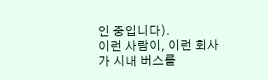인 중입니다).
이런 사람이, 이런 회사가 시내 버스를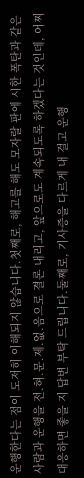운행한다는 점이 도저히 이해되지 않습니다.첫째로, 해고를 해도 모자랄 판에 시한 폭탄과 같은 사람과 운행을 전.혀.문.제.없.음으로 결론 내리고, 앞으로도 계속되도록 하겠다는 것인데, 어찌 대응하면 좋을 지 답변 부탁 드립니다.둘째로, 기사증을 다르게 내 걸고 운행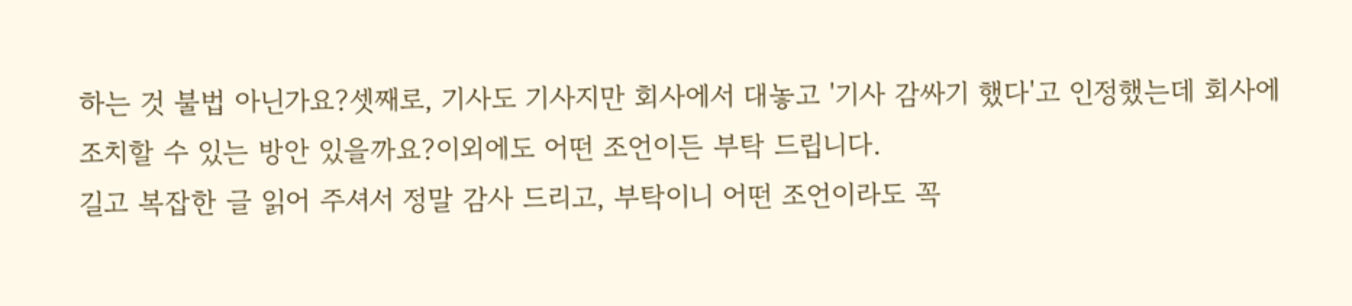하는 것 불법 아닌가요?셋째로, 기사도 기사지만 회사에서 대놓고 '기사 감싸기 했다'고 인정했는데 회사에 조치할 수 있는 방안 있을까요?이외에도 어떤 조언이든 부탁 드립니다.
길고 복잡한 글 읽어 주셔서 정말 감사 드리고, 부탁이니 어떤 조언이라도 꼭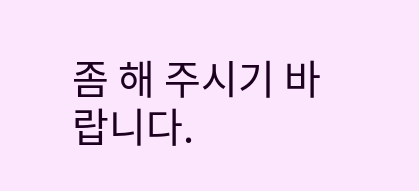좀 해 주시기 바랍니다.